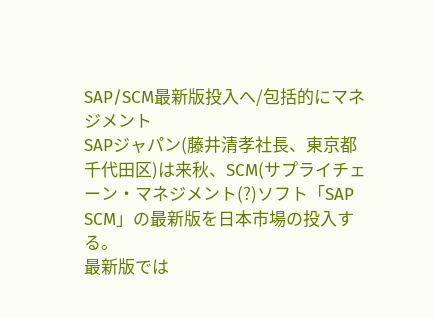SAP/SCM最新版投入へ/包括的にマネジメント
SAPジャパン(藤井清孝社長、東京都千代田区)は来秋、SCM(サプライチェーン・マネジメント(?)ソフト「SAP SCM」の最新版を日本市場の投入する。
最新版では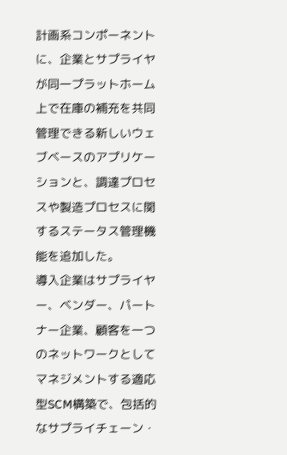計画系コンポーネントに、企業とサプライヤが同一プラットホーム上で在庫の補充を共同管理できる新しいウェブベースのアプリケーションと、調達プロセスや製造プロセスに関するステータス管理機能を追加した。
導入企業はサプライヤー、ベンダー、パートナー企業、顧客を一つのネットワークとしてマネジメントする適応型SCM構築で、包括的なサプライチェーン・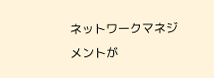ネットワークマネジメントが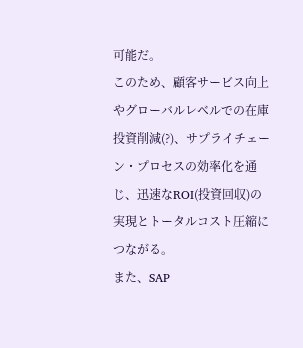可能だ。
このため、顧客サービス向上やグローバルレベルでの在庫投資削減(?)、サプライチェーン・プロセスの効率化を通じ、迅速なROI(投資回収)の実現とトータルコスト圧縮につながる。
また、SAP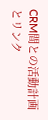CRM間との活動計画とリンク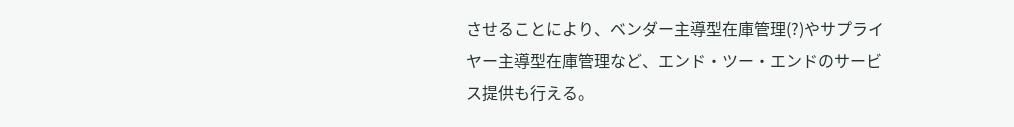させることにより、ベンダー主導型在庫管理(?)やサプライヤー主導型在庫管理など、エンド・ツー・エンドのサービス提供も行える。